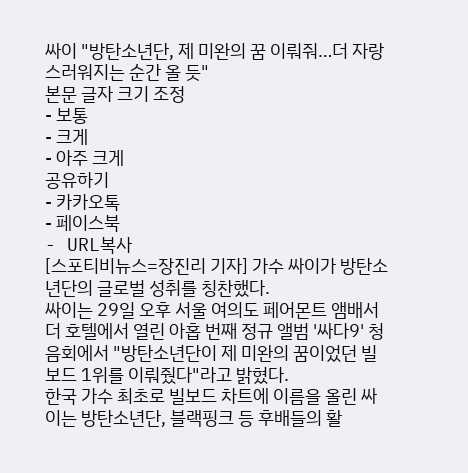싸이 "방탄소년단, 제 미완의 꿈 이뤄줘…더 자랑스러워지는 순간 올 듯"
본문 글자 크기 조정
- 보통
- 크게
- 아주 크게
공유하기
- 카카오톡
- 페이스북
- URL복사
[스포티비뉴스=장진리 기자] 가수 싸이가 방탄소년단의 글로벌 성취를 칭찬했다.
싸이는 29일 오후 서울 여의도 페어몬트 앰배서더 호텔에서 열린 아홉 번째 정규 앨범 '싸다9' 청음회에서 "방탄소년단이 제 미완의 꿈이었던 빌보드 1위를 이뤄줬다"라고 밝혔다.
한국 가수 최초로 빌보드 차트에 이름을 올린 싸이는 방탄소년단, 블랙핑크 등 후배들의 활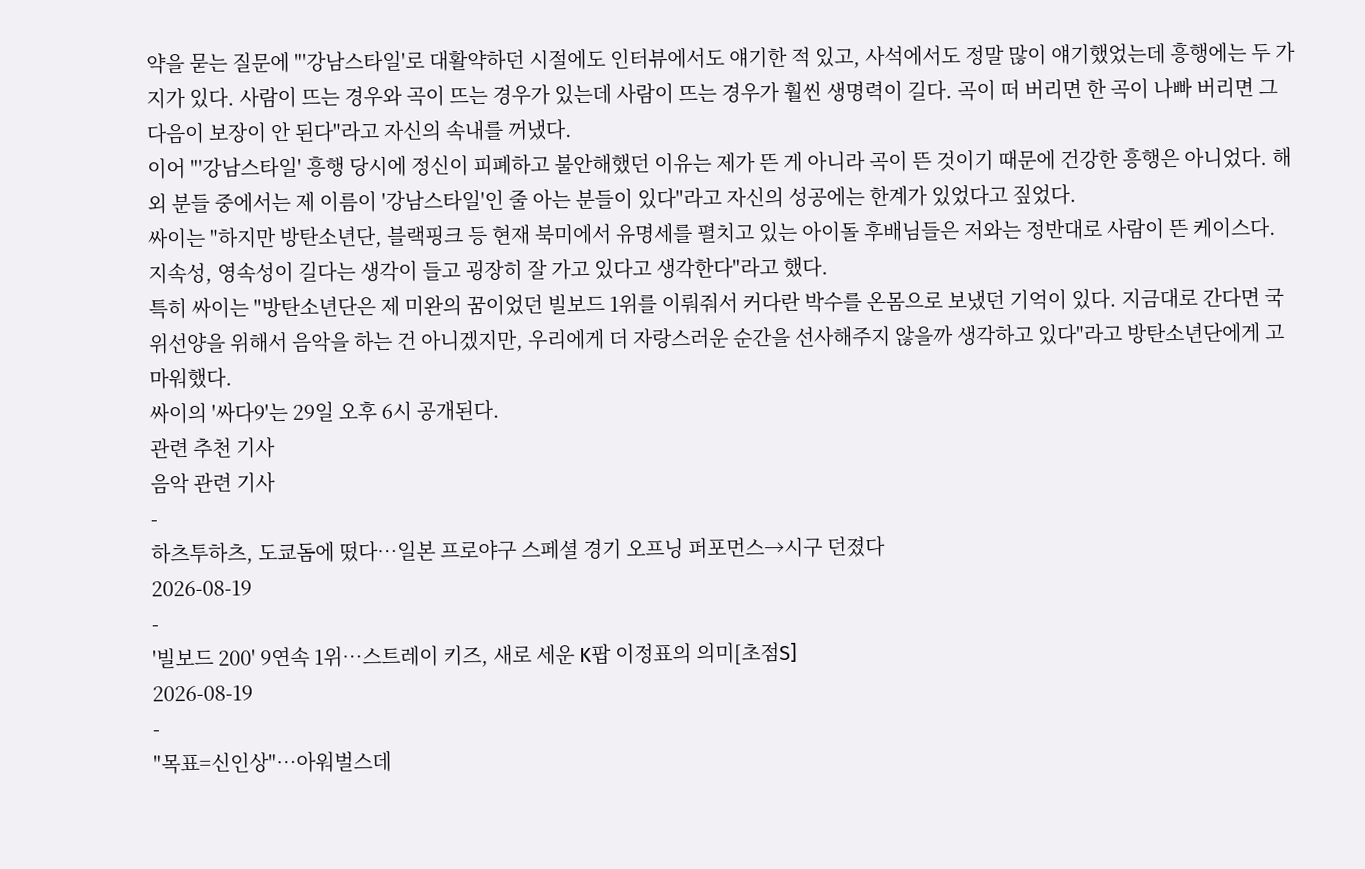약을 묻는 질문에 "'강남스타일'로 대활약하던 시절에도 인터뷰에서도 얘기한 적 있고, 사석에서도 정말 많이 얘기했었는데 흥행에는 두 가지가 있다. 사람이 뜨는 경우와 곡이 뜨는 경우가 있는데 사람이 뜨는 경우가 훨씬 생명력이 길다. 곡이 떠 버리면 한 곡이 나빠 버리면 그 다음이 보장이 안 된다"라고 자신의 속내를 꺼냈다.
이어 "'강남스타일' 흥행 당시에 정신이 피폐하고 불안해했던 이유는 제가 뜬 게 아니라 곡이 뜬 것이기 때문에 건강한 흥행은 아니었다. 해외 분들 중에서는 제 이름이 '강남스타일'인 줄 아는 분들이 있다"라고 자신의 성공에는 한계가 있었다고 짚었다.
싸이는 "하지만 방탄소년단, 블랙핑크 등 현재 북미에서 유명세를 펼치고 있는 아이돌 후배님들은 저와는 정반대로 사람이 뜬 케이스다. 지속성, 영속성이 길다는 생각이 들고 굉장히 잘 가고 있다고 생각한다"라고 했다.
특히 싸이는 "방탄소년단은 제 미완의 꿈이었던 빌보드 1위를 이뤄줘서 커다란 박수를 온몸으로 보냈던 기억이 있다. 지금대로 간다면 국위선양을 위해서 음악을 하는 건 아니겠지만, 우리에게 더 자랑스러운 순간을 선사해주지 않을까 생각하고 있다"라고 방탄소년단에게 고마워했다.
싸이의 '싸다9'는 29일 오후 6시 공개된다.
관련 추천 기사
음악 관련 기사
-
하츠투하츠, 도쿄돔에 떴다…일본 프로야구 스페셜 경기 오프닝 퍼포먼스→시구 던졌다
2026-08-19
-
'빌보드 200' 9연속 1위…스트레이 키즈, 새로 세운 K팝 이정표의 의미[초점S]
2026-08-19
-
"목표=신인상"…아워벌스데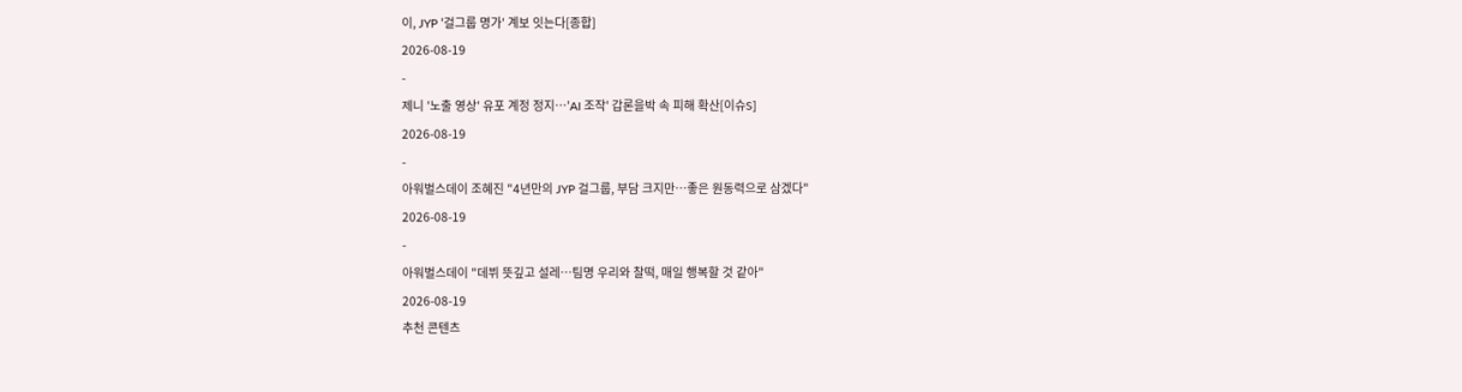이, JYP '걸그룹 명가' 계보 잇는다[종합]
2026-08-19
-
제니 '노출 영상' 유포 계정 정지…'AI 조작' 갑론을박 속 피해 확산[이슈S]
2026-08-19
-
아워벌스데이 조혜진 "4년만의 JYP 걸그룹, 부담 크지만…좋은 원동력으로 삼겠다"
2026-08-19
-
아워벌스데이 "데뷔 뜻깊고 설레…팀명 우리와 찰떡, 매일 행복할 것 같아"
2026-08-19
추천 콘텐츠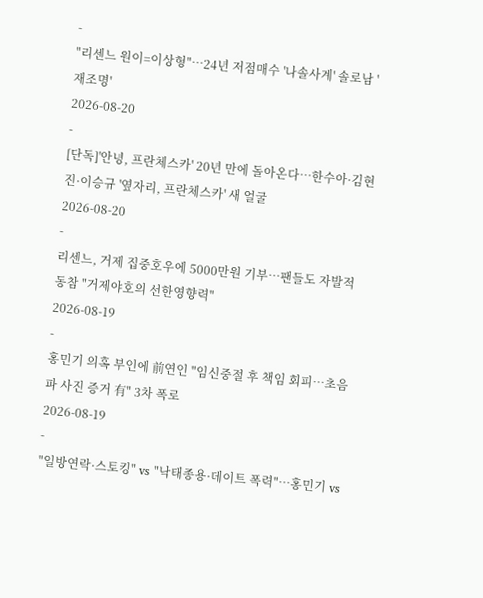-
"리센느 원이=이상형"…24년 저점매수 '나솔사계' 솔로남 '재조명'
2026-08-20
-
[단독]'안녕, 프란체스카' 20년 만에 돌아온다…한수아·김현진·이승규 '옆자리, 프란체스카' 새 얼굴
2026-08-20
-
리센느, 거제 집중호우에 5000만원 기부…팬들도 자발적 동참 "거제야호의 선한영향력"
2026-08-19
-
홍민기 의혹 부인에 前연인 "임신중절 후 책임 회피…초음파 사진 증거 有" 3차 폭로
2026-08-19
-
"일방연락·스토킹" vs "낙태종용·데이트 폭력"…홍민기 vs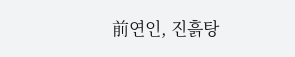前연인, 진흙탕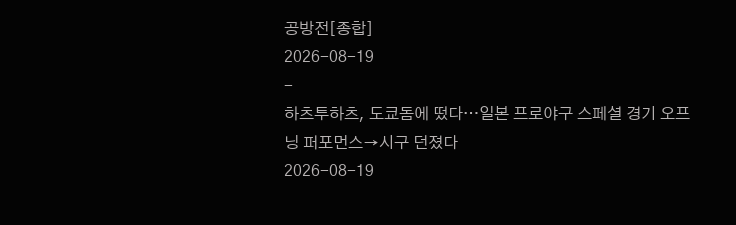공방전[종합]
2026-08-19
-
하츠투하츠, 도쿄돔에 떴다…일본 프로야구 스페셜 경기 오프닝 퍼포먼스→시구 던졌다
2026-08-19